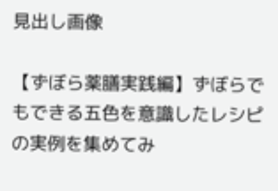見出し画像

【ずぼら薬膳実践編】ずぼらでもできる五色を意識したレシピの実例を集めてみ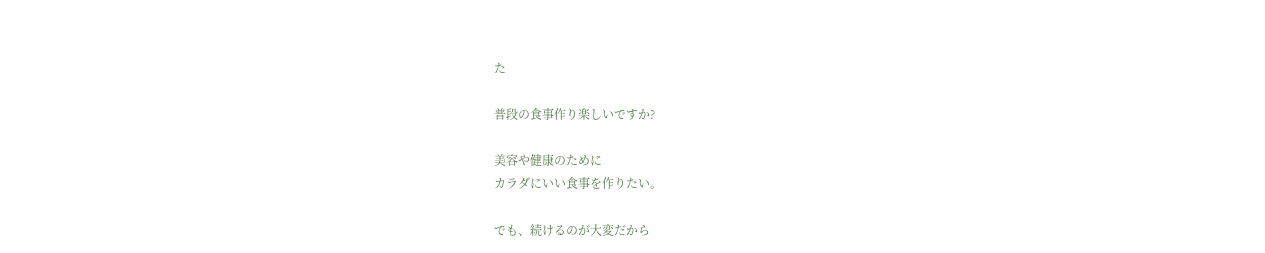た

普段の食事作り楽しいですか?

美容や健康のために
カラダにいい食事を作りたい。

でも、続けるのが大変だから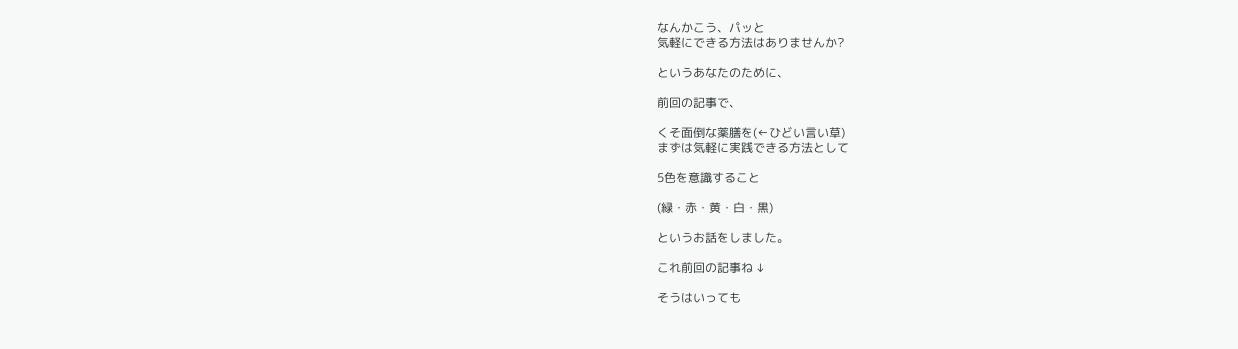なんかこう、パッと
気軽にできる方法はありませんか?

というあなたのために、

前回の記事で、

くそ面倒な薬膳を(←ひどい言い草)
まずは気軽に実践できる方法として

5色を意識すること

(緑・赤・黄・白・黒)

というお話をしました。

これ前回の記事ね ↓

そうはいっても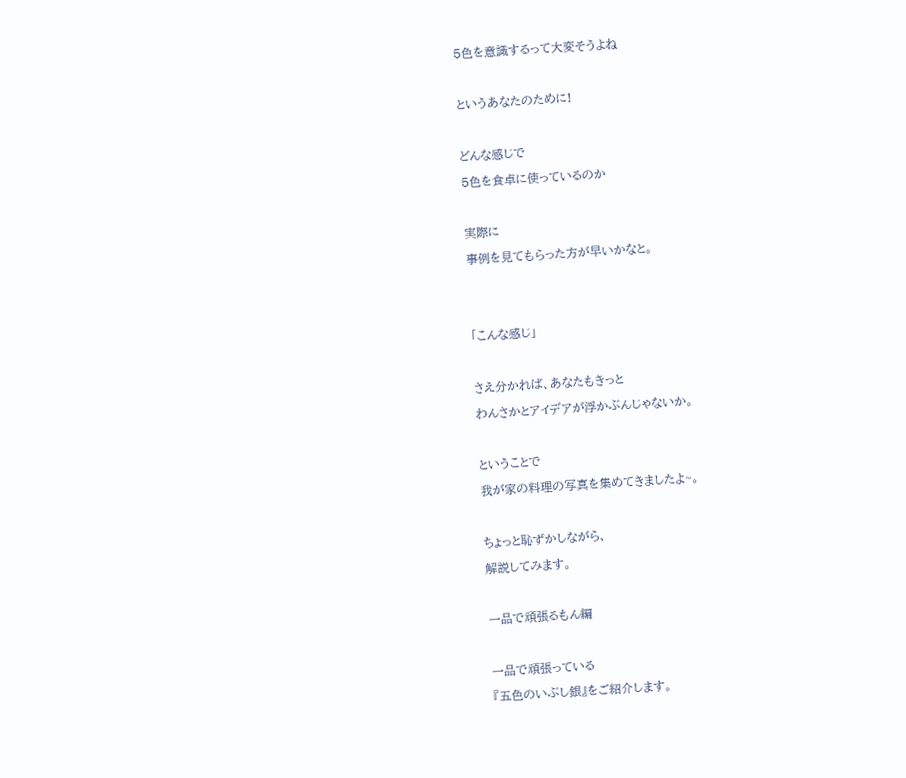5色を意識するって大変そうよね

というあなたのために!

どんな感じで
5色を食卓に使っているのか

実際に
事例を見てもらった方が早いかなと。


「こんな感じ」

さえ分かれば、あなたもきっと
わんさかとアイデアが浮かぶんじゃないか。

ということで
我が家の料理の写真を集めてきましたよ~。

ちょっと恥ずかしながら、
解説してみます。

一品で頑張るもん編

一品で頑張っている
『五色のいぶし銀』をご紹介します。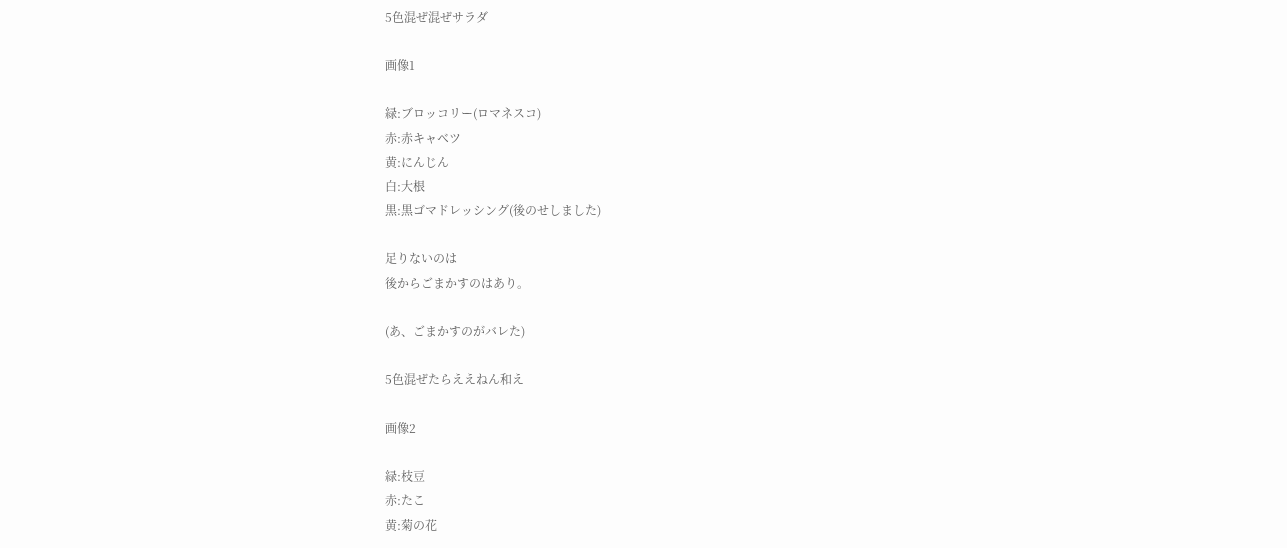5色混ぜ混ぜサラダ

画像1

緑:ブロッコリー(ロマネスコ)
赤:赤キャベツ
黄:にんじん
白:大根
黒:黒ゴマドレッシング(後のせしました)

足りないのは
後からごまかすのはあり。

(あ、ごまかすのがバレた)

5色混ぜたらええねん和え

画像2

緑:枝豆
赤:たこ
黄:菊の花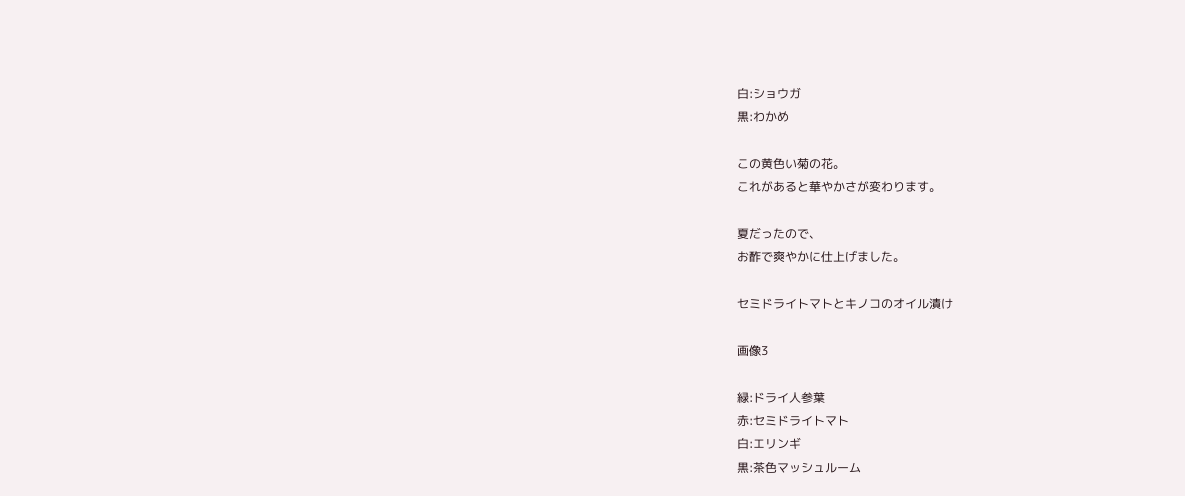白:ショウガ
黒:わかめ

この黄色い菊の花。
これがあると華やかさが変わります。

夏だったので、
お酢で爽やかに仕上げました。

セミドライトマトとキノコのオイル漬け

画像3

緑:ドライ人参葉
赤:セミドライトマト
白:エリンギ
黒:茶色マッシュルーム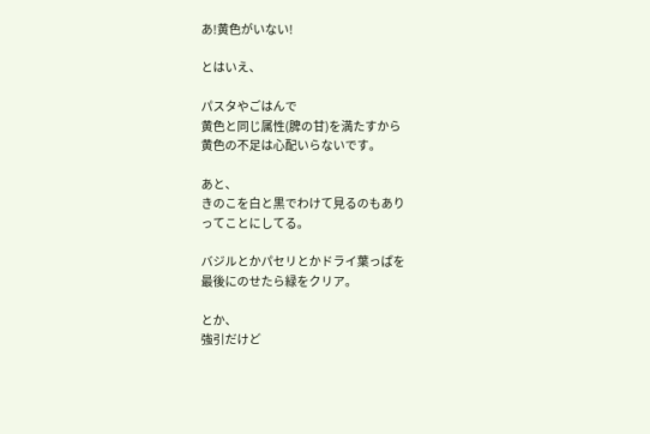あ!黄色がいない!

とはいえ、

パスタやごはんで
黄色と同じ属性(脾の甘)を満たすから
黄色の不足は心配いらないです。

あと、
きのこを白と黒でわけて見るのもあり
ってことにしてる。

バジルとかパセリとかドライ葉っぱを
最後にのせたら緑をクリア。

とか、
強引だけど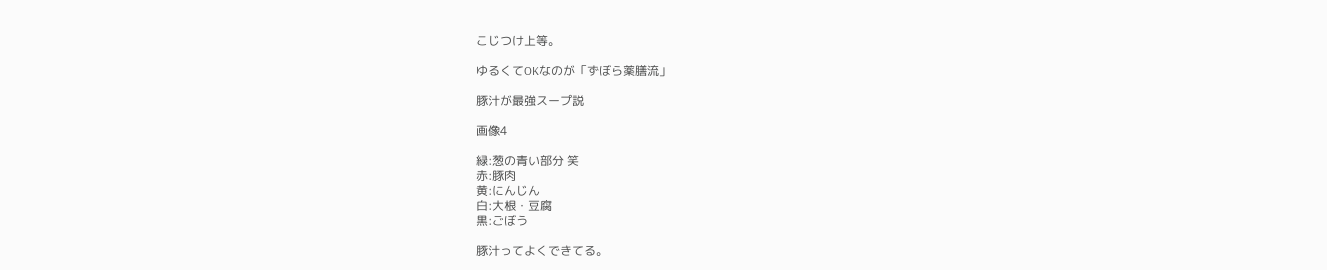こじつけ上等。

ゆるくてOKなのが「ずぼら薬膳流」

豚汁が最強スープ説

画像4

緑:葱の青い部分 笑
赤:豚肉
黄:にんじん
白:大根・豆腐
黒:ごぼう

豚汁ってよくできてる。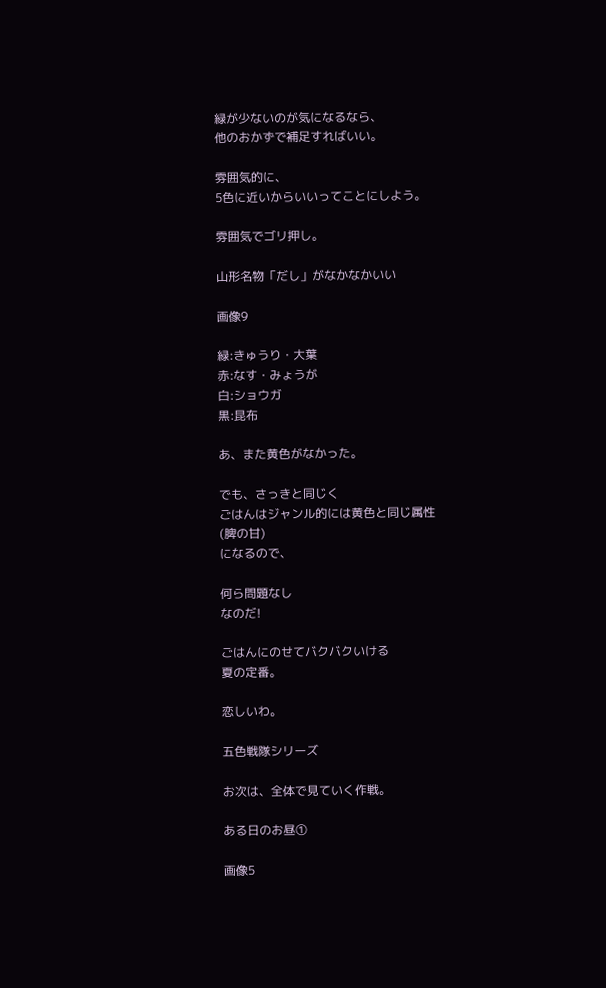緑が少ないのが気になるなら、
他のおかずで補足すればいい。

雰囲気的に、
5色に近いからいいってことにしよう。

雰囲気でゴリ押し。

山形名物「だし」がなかなかいい

画像9

緑:きゅうり・大葉
赤:なす・みょうが
白:ショウガ
黒:昆布

あ、また黄色がなかった。

でも、さっきと同じく
ごはんはジャンル的には黄色と同じ属性
(脾の甘)
になるので、

何ら問題なし
なのだ!

ごはんにのせてバクバクいける
夏の定番。

恋しいわ。

五色戦隊シリーズ

お次は、全体で見ていく作戦。

ある日のお昼①

画像5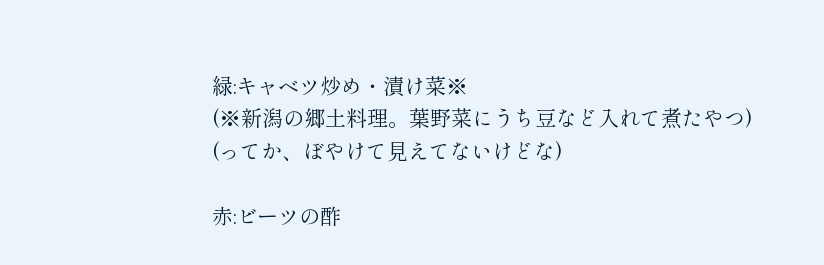緑:キャベツ炒め・漬け菜※
(※新潟の郷土料理。葉野菜にうち豆など入れて煮たやつ)
(ってか、ぼやけて見えてないけどな)

赤:ビーツの酢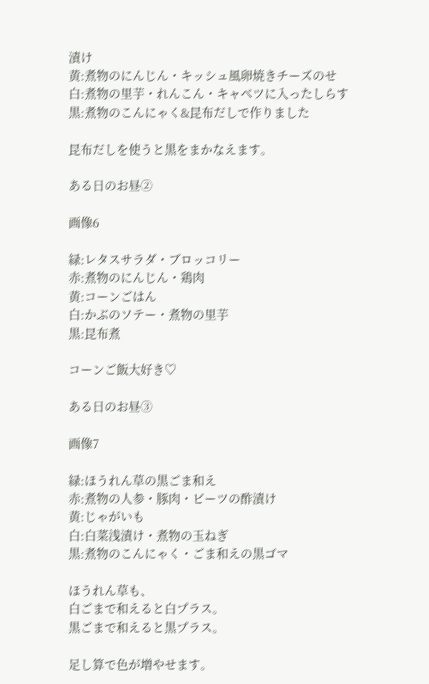漬け
黄:煮物のにんじん・キッシュ風卵焼きチーズのせ
白:煮物の里芋・れんこん・キャベツに入ったしらす
黒:煮物のこんにゃく&昆布だしで作りました

昆布だしを使うと黒をまかなえます。

ある日のお昼②

画像6

緑:レタスサラダ・ブロッコリー
赤:煮物のにんじん・鶏肉
黄:コーンごはん
白:かぶのソテー・煮物の里芋
黒:昆布煮

コーンご飯大好き♡

ある日のお昼③

画像7

緑:ほうれん草の黒ごま和え
赤:煮物の人参・豚肉・ビーツの酢漬け
黄:じゃがいも
白:白菜浅漬け・煮物の玉ねぎ
黒:煮物のこんにゃく・ごま和えの黒ゴマ

ほうれん草も、
白ごまで和えると白プラス。
黒ごまで和えると黒プラス。

足し算で色が増やせます。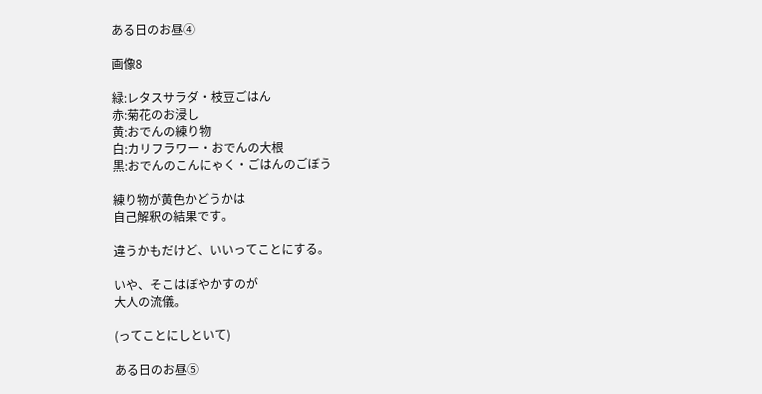ある日のお昼④

画像8

緑:レタスサラダ・枝豆ごはん
赤:菊花のお浸し
黄:おでんの練り物
白:カリフラワー・おでんの大根
黒:おでんのこんにゃく・ごはんのごぼう

練り物が黄色かどうかは
自己解釈の結果です。

違うかもだけど、いいってことにする。

いや、そこはぼやかすのが
大人の流儀。

(ってことにしといて)

ある日のお昼⑤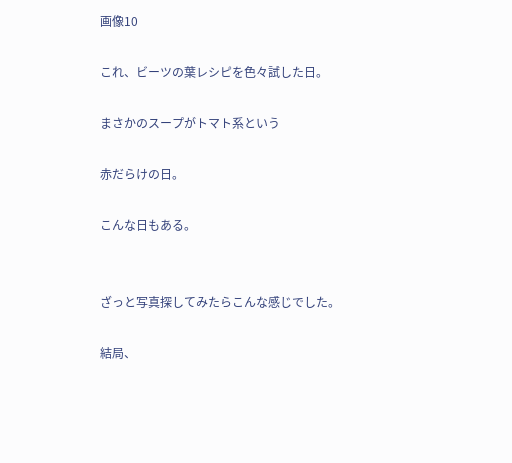画像10

これ、ビーツの葉レシピを色々試した日。

まさかのスープがトマト系という

赤だらけの日。

こんな日もある。


ざっと写真探してみたらこんな感じでした。

結局、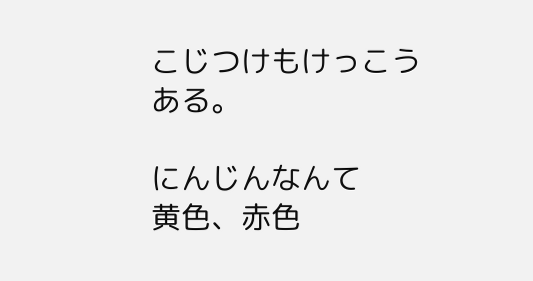こじつけもけっこうある。

にんじんなんて
黄色、赤色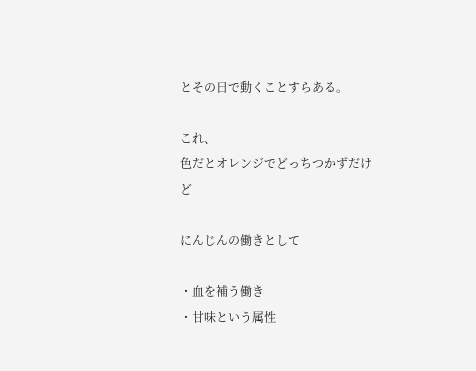とその日で動くことすらある。

これ、
色だとオレンジでどっちつかずだけど

にんじんの働きとして

・血を補う働き
・甘味という属性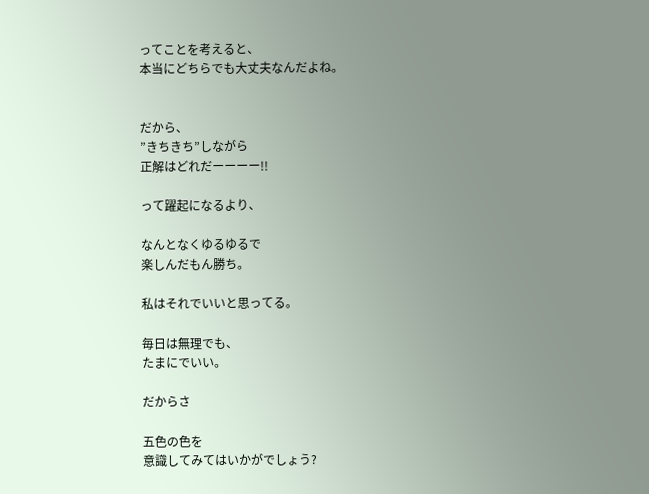ってことを考えると、
本当にどちらでも大丈夫なんだよね。


だから、
”きちきち”しながら
正解はどれだーーーー!!

って躍起になるより、

なんとなくゆるゆるで
楽しんだもん勝ち。

私はそれでいいと思ってる。

毎日は無理でも、
たまにでいい。

だからさ

五色の色を
意識してみてはいかがでしょう?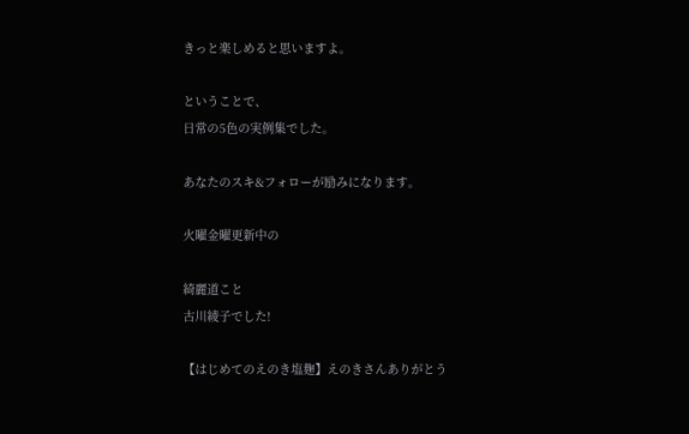きっと楽しめると思いますよ。

ということで、
日常の5色の実例集でした。

あなたのスキ&フォローが励みになります。

火曜金曜更新中の

綺麗道こと
古川綾子でした!

【はじめてのえのき塩麹】えのきさんありがとう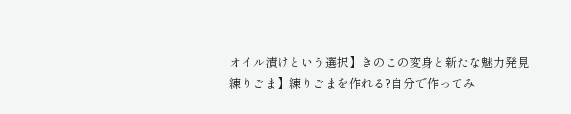オイル漬けという選択】きのこの変身と新たな魅力発見
練りごま】練りごまを作れる?自分で作ってみ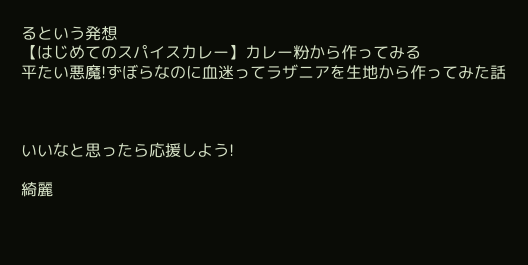るという発想
【はじめてのスパイスカレー】カレー粉から作ってみる
平たい悪魔!ずぼらなのに血迷ってラザニアを生地から作ってみた話



いいなと思ったら応援しよう!

綺麗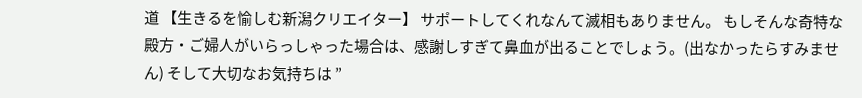道 【生きるを愉しむ新潟クリエイター】 サポートしてくれなんて滅相もありません。 もしそんな奇特な殿方・ご婦人がいらっしゃった場合は、感謝しすぎて鼻血が出ることでしょう。(出なかったらすみません) そして大切なお気持ちは ”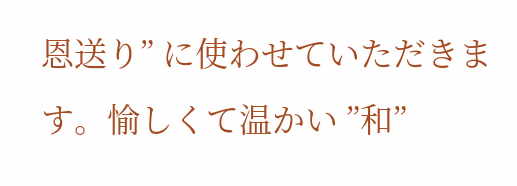恩送り” に使わせていただきます。愉しくて温かい ”和”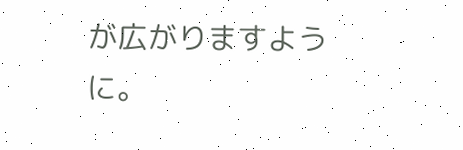が広がりますように。